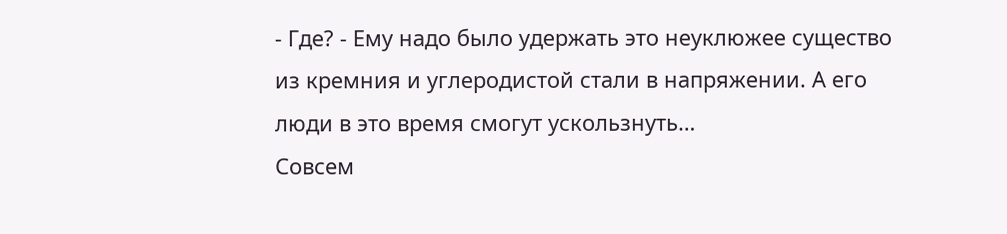- Где? - Ему надо было удержать это неуклюжее существо из кремния и углеродистой стали в напряжении. А его люди в это время смогут ускользнуть…
Совсем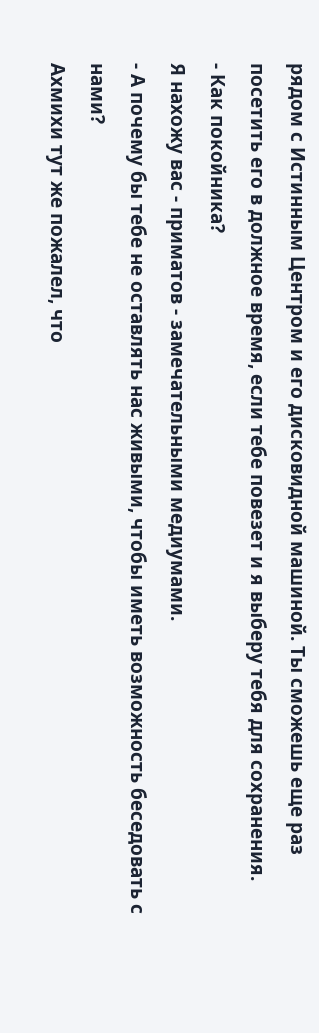рядом с Истинным Центром и его дисковидной машиной. Ты сможешь еще раз посетить его в должное время, если тебе повезет и я выберу тебя для сохранения.
- Как покойника?
Я нахожу вас - приматов - замечательными медиумами.
- А почему бы тебе не оставлять нас живыми, чтобы иметь возможность беседовать с нами?
Ахмихи тут же пожалел, что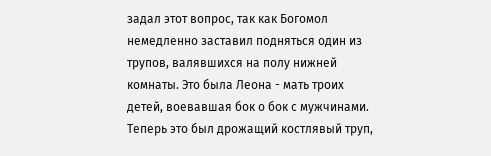задал этот вопрос, так как Богомол немедленно заставил подняться один из трупов, валявшихся на полу нижней комнаты. Это была Леона - мать троих детей, воевавшая бок о бок с мужчинами. Теперь это был дрожащий костлявый труп,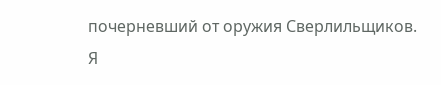почерневший от оружия Сверлильщиков.
Я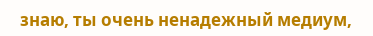знаю, ты очень ненадежный медиум,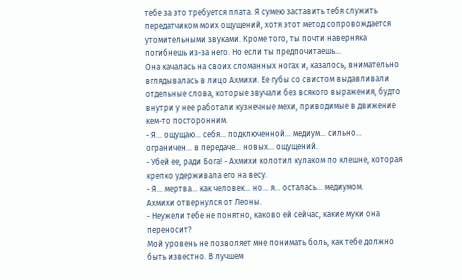тебе за это требуется плата. Я сумею заставить тебя служить передатчиком моих ощущений, хотя этот метод сопровождается утомительными звуками. Кроме того, ты почти наверняка погибнешь из-за него. Но если ты предпочитаешь…
Она качалась на своих сломанных ногах и, казалось, внимательно вглядывалась в лицо Ахмихи. Ее губы со свистом выдавливали отдельные слова, которые звучали без всякого выражения, будто внутри у нее работали кузнечные мехи, приводимые в движение кем-то посторонним.
- Я… ощущаю… себя… подключенной… медиум… сильно… ограничен… в передаче… новых… ощущений.
- Убей ее, ради Бога! - Ахмихи колотил кулаком по клешне, которая крепко удерживала его на весу.
- Я… мертва… как человек… но… я… осталась… медиумом.
Ахмихи отвернулся от Леоны.
- Неужели тебе не понятно, каково ей сейчас, какие муки она переносит?
Мой уровень не позволяет мне понимать боль, как тебе должно быть известно. В лучшем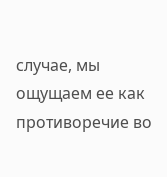случае, мы ощущаем ее как противоречие во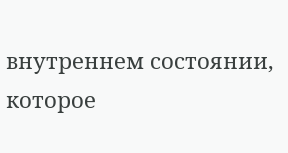внутреннем состоянии, которое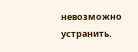невозможно устранить.